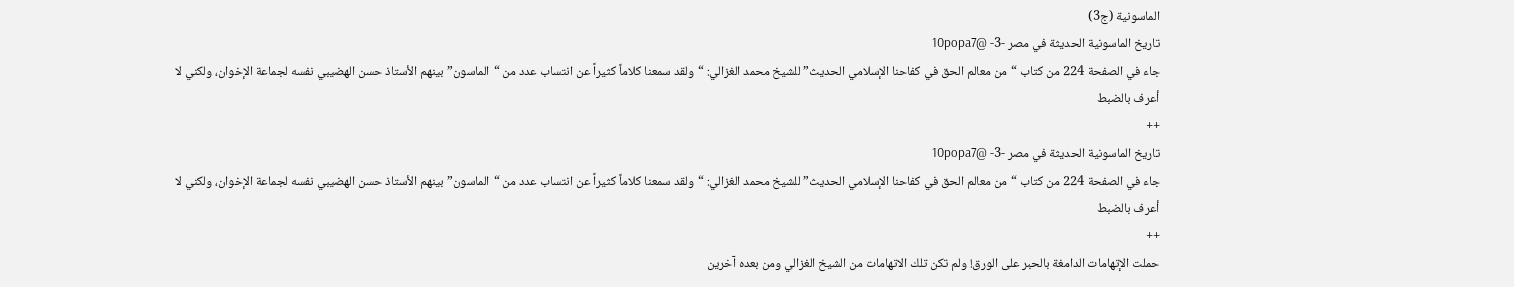الماسونية (ج3)
تاريخ الماسونية الحديثة في مصر -3- @10popa7
جاء في الصفحة 224 من كتاب “من معالم الحق في كفاحنا الإسلامي الحديث” للشيخ محمد الغزالي: “ولقد سمعنا كلاماً كثيراً عن انتساب عدد من “الماسون” بينهم الأستاذ حسن الهضيبي نفسه لجماعة الإخوان، ولكني لا أعرف بالضبط
++
تاريخ الماسونية الحديثة في مصر -3- @10popa7
جاء في الصفحة 224 من كتاب “من معالم الحق في كفاحنا الإسلامي الحديث” للشيخ محمد الغزالي: “ولقد سمعنا كلاماً كثيراً عن انتساب عدد من “الماسون” بينهم الأستاذ حسن الهضيبي نفسه لجماعة الإخوان، ولكني لا أعرف بالضبط
++
حملت الإتهامات الدامغة بالحبر على الورق! ولم تكن تلك الاتهامات من الشيخ الغزالي ومن بعده آخرين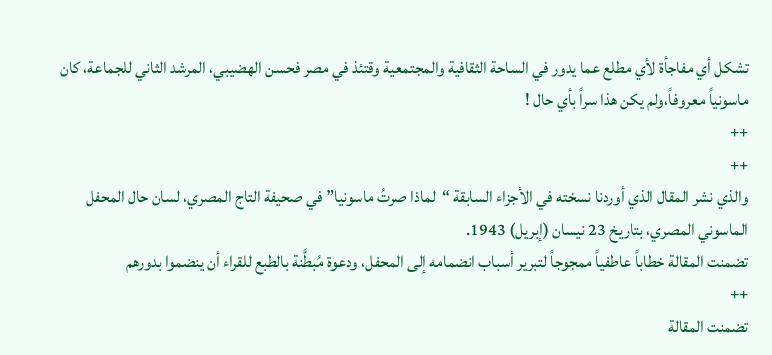تشكل أي مفاجأة لأي مطلع عما يدور في الساحة الثقافية والمجتمعية وقتئذ في مصر فحسن الهضيبي، المرشد الثاني للجماعة، كان ماسونياً معروفاً،ولم يكن هذا سراً بأي حال !
++
++
والذي نشر المقال الذي أوردنا نسخته في الأجزاء السابقة “لماذا صرتُ ماسونيا” في صحيفة التاج المصري، لسان حال المحفل الماسوني المصري، بتاريخ 23 نيسان (إبريل) 1943.
تضمنت المقالة خطاباً عاطفياً ممجوجاً لتبرير أسباب انضمامه إلى المحفل، ودعوة مُبطَّنة بالطبع للقراء أن ينضموا بدورهم
++
تضمنت المقالة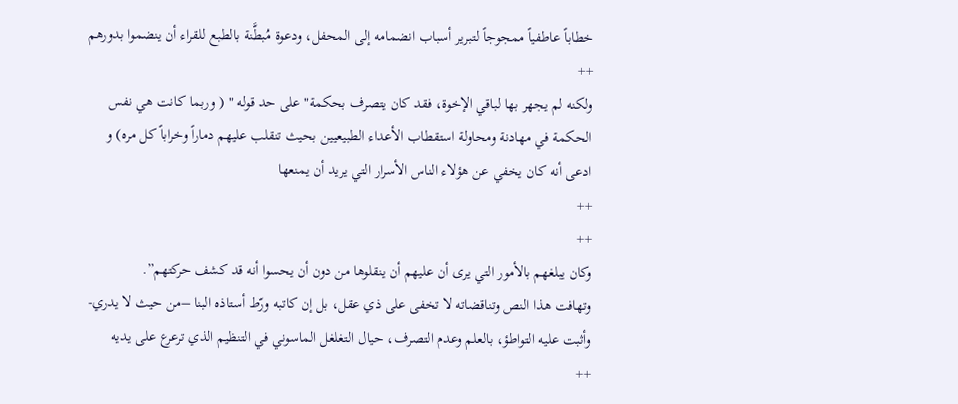خطاباً عاطفياً ممجوجاً لتبرير أسباب انضمامه إلى المحفل، ودعوة مُبطَّنة بالطبع للقراء أن ينضموا بدورهم
++
ولكنه لم يجهر بها لباقي الإخوة، فقد كان يتصرف بحكمة" على حد قوله " ( وربما كانت هي نفس الحكمة في مهادنة ومحاولة استقطاب الأعداء الطبيعيين بحيث تنقلب عليهم دماراً وخراباً كل مره) و ادعى أنه كان يخفي عن هؤلاء الناس الأسرار التي يريد أن يمنعها
++
++
وكان يبلغهم بالأمور التي يرى أن عليهم أن ينقلوها من دون أن يحسوا أنه قد كشف حركتهم”.
وتهافت هذا النص وتناقضاته لا تخفى على ذي عقل، بل إن كاتبه ورّط أستاذه البنا –من حيث لا يدري- وأثبت عليه التواطؤ، بالعلم وعدم التصرف، حيال التغلغل الماسوني في التنظيم الذي ترعرع على يديه
++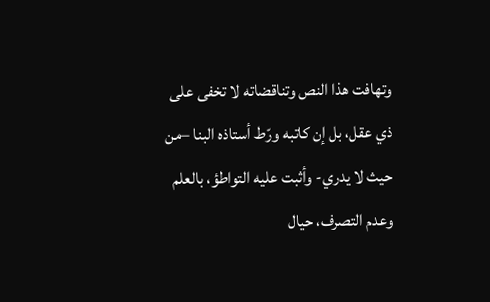وتهافت هذا النص وتناقضاته لا تخفى على ذي عقل، بل إن كاتبه ورّط أستاذه البنا –من حيث لا يدري- وأثبت عليه التواطؤ، بالعلم وعدم التصرف، حيال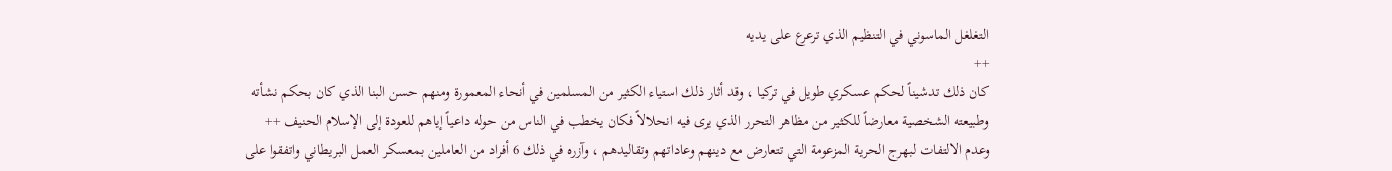التغلغل الماسوني في التنظيم الذي ترعرع على يديه
++
كان ذلك تدشيناً لحكم عسكري طويل في تركيا ، وقد أثار ذلك استياء الكثير من المسلمين في أنحاء المعمورة ومنهم حسن البنا الذي كان بحكم نشأته وطبيعته الشخصية معارضاً للكثير من مظاهر التحرر الذي يرى فيه انحلالاً فكان يخطب في الناس من حوله داعياً إياهم للعودة إلى الإسلام الحنيف ++
وعدم الالتفات لبهرج الحرية المزعومة التي تتعارض مع دينهم وعاداتهم وتقاليدهم ، وآزره في ذلك 6 أفراد من العاملين بمعسكر العمل البريطاني واتفقوا على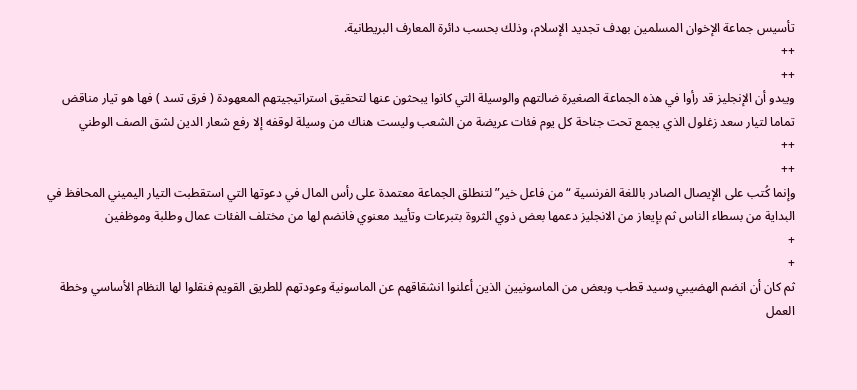تأسيس جماعة الإخوان المسلمين بهدف تجديد الإسلام، وذلك بحسب دائرة المعارف البريطانية.
++
++
ويبدو أن الإنجليز قد رأوا في هذه الجماعة الصغيرة ضالتهم والوسيلة التي كانوا يبحثون عنها لتحقيق استراتيجيتهم المعهودة ( فرق تسد ) فها هو تيار مناقض تماما لتيار سعد زغلول الذي يجمع تحت جناحة كل يوم فئات عريضة من الشعب وليست هناك من وسيلة لوقفه إلا رفع شعار الدين لشق الصف الوطني
++
++
وإنما كُتب على الإيصال الصادر باللغة الفرنسية “من فاعل خير”لتنطلق الجماعة معتمدة على رأس المال في دعوتها التي استقطبت التيار اليميني المحافظ في البداية من بسطاء الناس ثم بإيعاز من الانجليز دعمها بعض ذوي الثروة بتبرعات وتأييد معنوي فانضم لها من مختلف الفئات عمال وطلبة وموظفين
+
+
ثم كان أن انضم الهضيبي وسيد قطب وبعض من الماسونيين الذين أعلنوا انشقاقهم عن الماسونية وعودتهم للطريق القويم فنقلوا لها النظام الأساسي وخطة العمل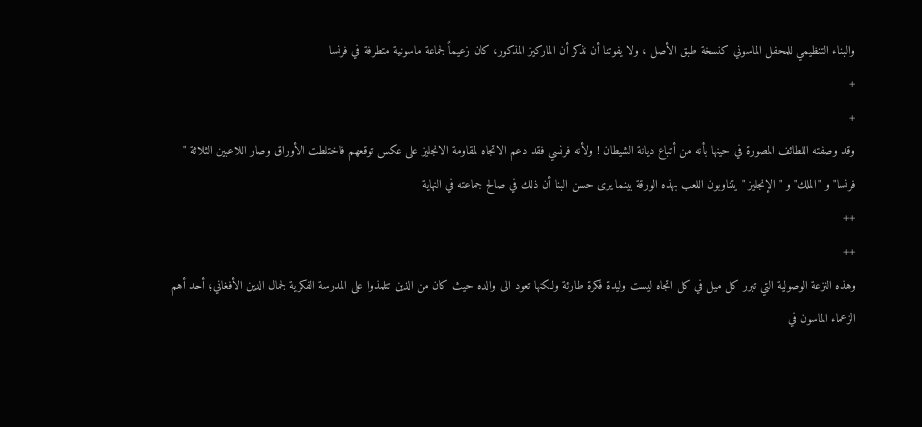والبناء التنظيمي للمحفل الماسوني كنسخة طبق الأصل ، ولا يفوتنا أن نذكر أن الماركيز المذكور، كان زعيماً لجماعة ماسونية متطرفة في فرنسا
+
+
وقد وصفته اللطائف المصورة في حينها بأنه من أتباع ديانة الشيطان ! ولأنه فرنسي فقد دعم الاتجاه لمقاومة الانجليز على عكس توقعهم فاختلطت الأوراق وصار اللاعبين الثلاثة " فرنسا" و "الملك" و " الإنجليز " يتناوبون اللعب بهذه الورقة بينما يرى حسن البنا أن ذلك في صالح جماعته في النهاية
++
++
وهذه النزعة الوصولية التي تبرر كل ميل في كل اتجاه ليست وليدة فكرة طارئة ولكنها تعود الى والده حيث كان من الذين تتلمذوا على المدرسة الفكرية لجمال الدين الأفغاني؛ أحد أهم الزعماء الماسون في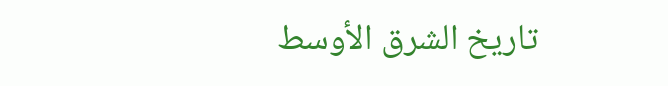تاريخ الشرق الأوسط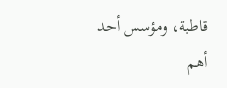قاطبة، ومؤسس أحد أهم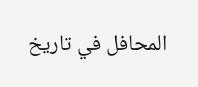المحافل في تاريخ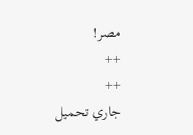مصر!
++
++
جاري تحميل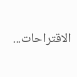الاقتراحات...